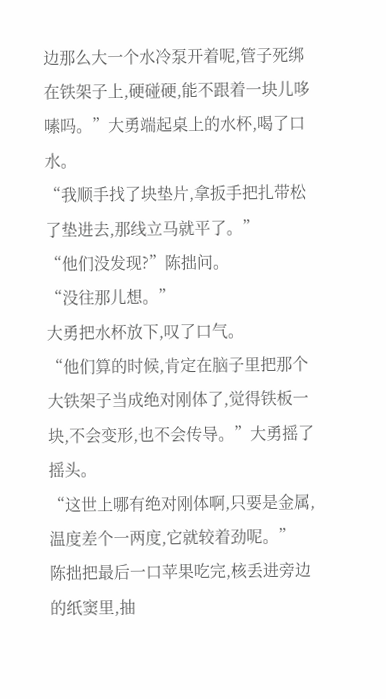边那么大一个水冷泵开着呢,管子死绑在铁架子上,硬碰硬,能不跟着一块儿哆嗉吗。”大勇端起桌上的水杯,喝了口水。
“我顺手找了块垫片,拿扳手把扎带松了垫进去,那线立马就平了。”
“他们没发现?”陈拙问。
“没往那儿想。”
大勇把水杯放下,叹了口气。
“他们算的时候,肯定在脑子里把那个大铁架子当成绝对刚体了,觉得铁板一块,不会变形,也不会传导。”大勇摇了摇头。
“这世上哪有绝对刚体啊,只要是金属,温度差个一两度,它就较着劲呢。”
陈拙把最后一口苹果吃完,核丢进旁边的纸窦里,抽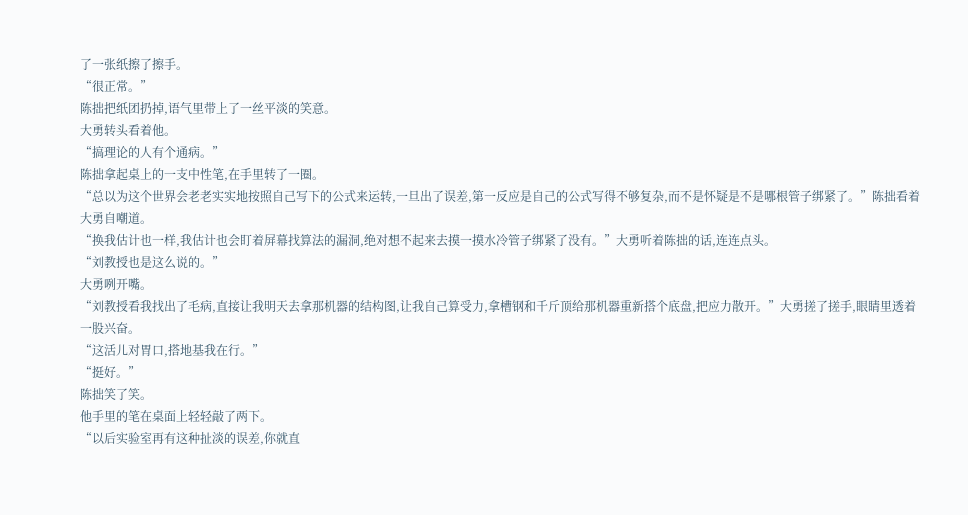了一张纸擦了擦手。
“很正常。”
陈拙把纸团扔掉,语气里带上了一丝平淡的笑意。
大勇转头看着他。
“搞理论的人有个通病。”
陈拙拿起桌上的一支中性笔,在手里转了一圈。
“总以为这个世界会老老实实地按照自己写下的公式来运转,一旦出了误差,第一反应是自己的公式写得不够复杂,而不是怀疑是不是哪根管子绑紧了。”陈拙看着大勇自嘲道。
“换我估计也一样,我估计也会盯着屏幕找算法的漏洞,绝对想不起来去摸一摸水冷管子绑紧了没有。”大勇听着陈拙的话,连连点头。
“刘教授也是这么说的。”
大勇咧开嘴。
“刘教授看我找出了毛病,直接让我明天去拿那机器的结构图,让我自己算受力,拿槽钢和千斤顶给那机器重新搭个底盘,把应力散开。”大勇搓了搓手,眼睛里透着一股兴奋。
“这活儿对胃口,搭地基我在行。”
“挺好。”
陈拙笑了笑。
他手里的笔在桌面上轻轻敲了两下。
“以后实验室再有这种扯淡的误差,你就直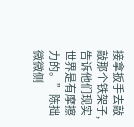接拿扳手去敲敲那个铁架子,告诉他们现实世界是有摩擦力的。”陈拙微微侧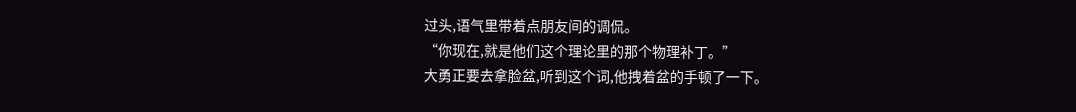过头,语气里带着点朋友间的调侃。
“你现在,就是他们这个理论里的那个物理补丁。”
大勇正要去拿脸盆,听到这个词,他拽着盆的手顿了一下。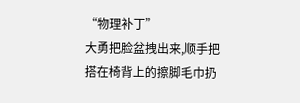“物理补丁”
大勇把脸盆拽出来,顺手把搭在椅背上的擦脚毛巾扔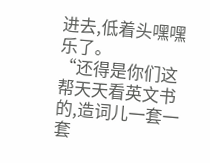进去,低着头嘿嘿乐了。
“还得是你们这帮天天看英文书的,造词儿一套一套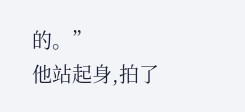的。”
他站起身,拍了